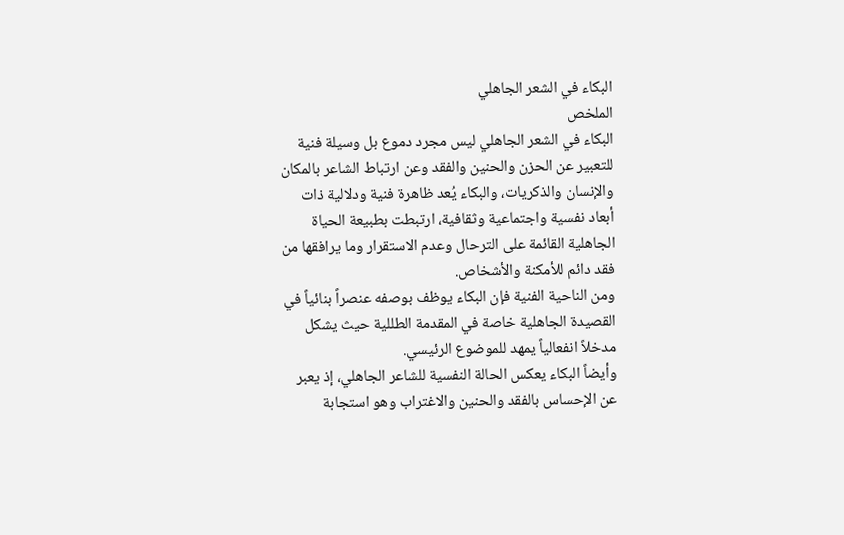البكاء في الشعر الجاهلي
الملخص
البكاء في الشعر الجاهلي ليس مجرد دموع بل وسيلة فنية للتعبير عن الحزن والحنين والفقد وعن ارتباط الشاعر بالمكان والإنسان والذكريات، والبكاء يُعد ظاهرة فنية ودلالية ذات أبعاد نفسية واجتماعية وثقافية، ارتبطت بطبيعة الحياة الجاهلية القائمة على الترحال وعدم الاستقرار وما يرافقها من فقد دائم للأمكنة والأشخاص.
ومن الناحية الفنية فإن البكاء يوظف بوصفه عنصراً بنائياً في القصيدة الجاهلية خاصة في المقدمة الطللية حيث يشكل مدخلاً انفعالياً يمهد للموضوع الرئيسي.
وأيضاً البكاء يعكس الحالة النفسية للشاعر الجاهلي، إذ يعبر عن الإحساس بالفقد والحنين والاغتراب وهو استجابة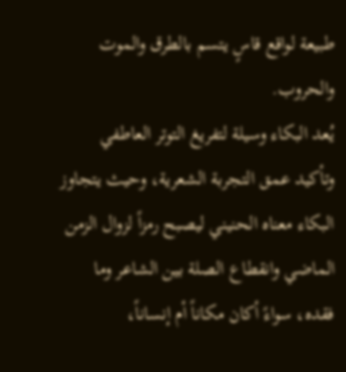طبيعة لواقع قاسٍ يتسم بالطرق والموت والحروب.
يُعد البكاء وسيلة لتفريغ التوتر العاطفي وتأكيد عمق التجربة الشعرية، وحيث يتجاوز البكاء معناه الحنيني ليصبح رمزاً لزوال الزمن الماضي وانقطاع الصلة بين الشاعر وما فقده، سواءً أكان مكاناً أم إنساناً،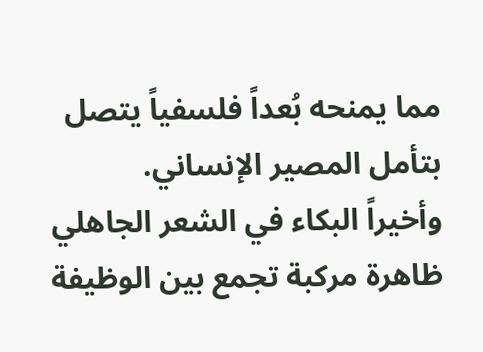مما يمنحه بُعداً فلسفياً يتصل بتأمل المصير الإنساني.
وأخيراً البكاء في الشعر الجاهلي ظاهرة مركبة تجمع بين الوظيفة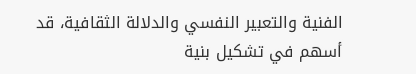الفنية والتعبير النفسي والدلالة الثقافية، قد أسهم في تشكيل بنية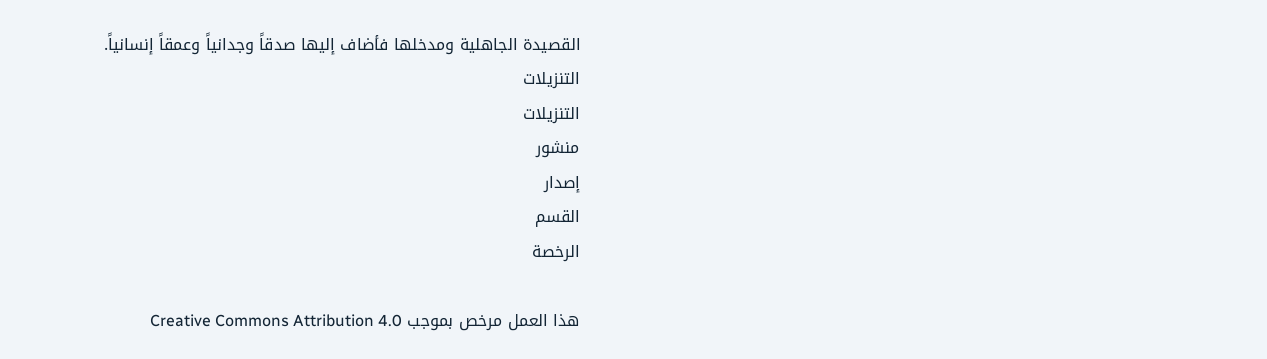القصيدة الجاهلية ومدخلها فأضاف إليها صدقاً وجدانياً وعمقاً إنسانياً.
التنزيلات
التنزيلات
منشور
إصدار
القسم
الرخصة

هذا العمل مرخص بموجب Creative Commons Attribution 4.0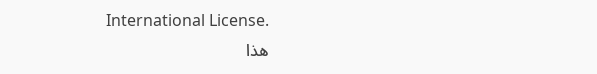International License.
هذا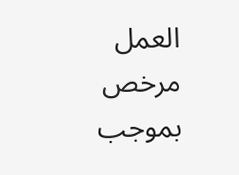العمل مرخص بموجب